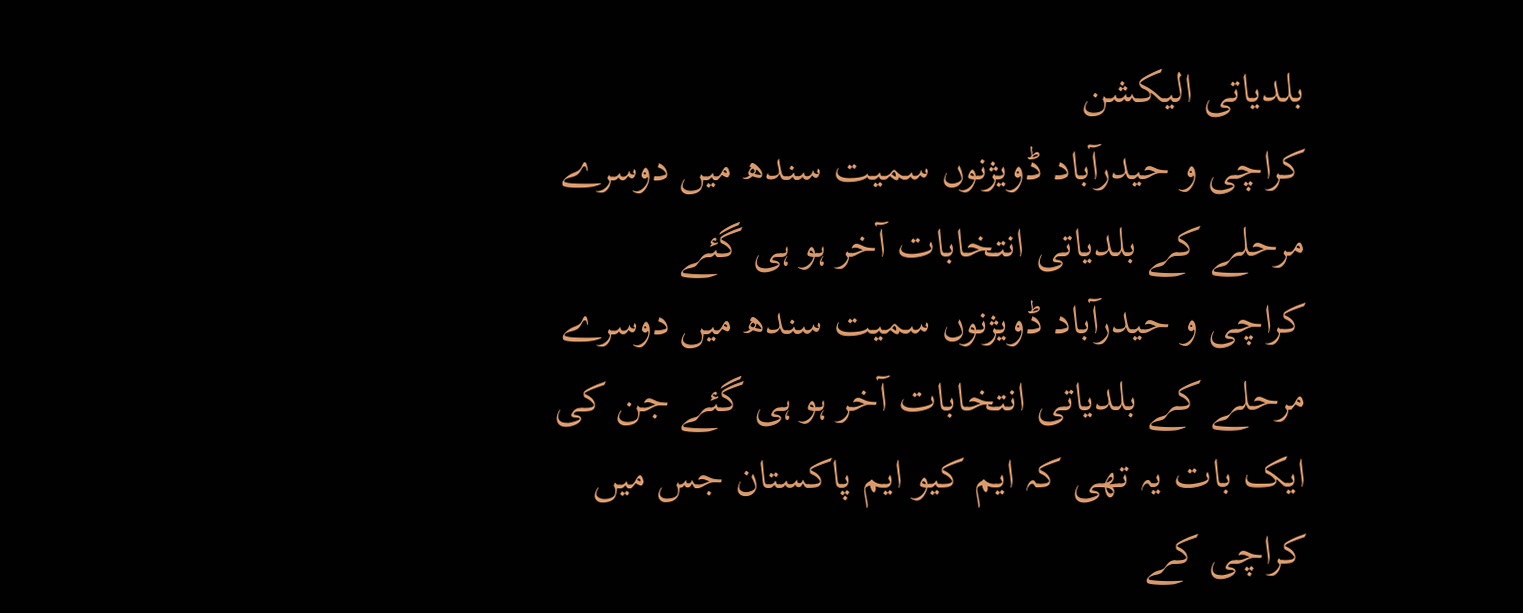بلدیاتی الیکشن
کراچی و حیدرآباد ڈویژنوں سمیت سندھ میں دوسرے مرحلے کے بلدیاتی انتخابات آخر ہو ہی گئے
کراچی و حیدرآباد ڈویژنوں سمیت سندھ میں دوسرے مرحلے کے بلدیاتی انتخابات آخر ہو ہی گئے جن کی ایک بات یہ تھی کہ ایم کیو ایم پاکستان جس میں کراچی کے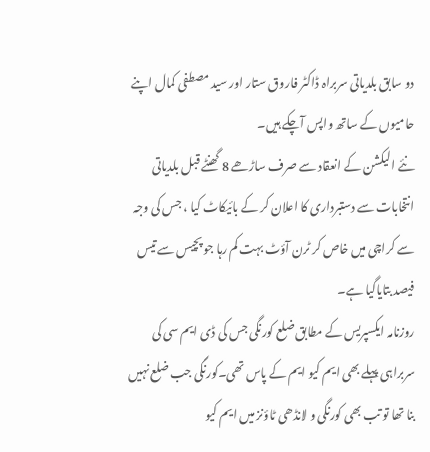دو سابق بلدیاتی سربراہ ڈاکٹر فاروق ستار اور سید مصطفی کمال اپنے حامیوں کے ساتھ واپس آچکے ہیں۔
نئے الیکشن کے انعقاد سے صرف ساڑھے 8 گھنٹے قبل بلدیاتی انتخابات سے دستبرداری کا اعلان کر کے بائیکاٹ کیا ، جس کی وجہ سے کراچی میں خاص کر ٹرن آؤٹ بہت کم رہا جو پچیس سے تیس فیصد بتایاگیا ہے۔
روزنامہ ایکسپریس کے مطابق ضلع کورنگی جس کی ڈی ایم سی کی سربراہی پہلے بھی ایم کیو ایم کے پاس تھی۔کورنگی جب ضلع نہیں بنا تھا تو تب بھی کورنگی و لانڈھی ٹاؤنز میں ایم کیو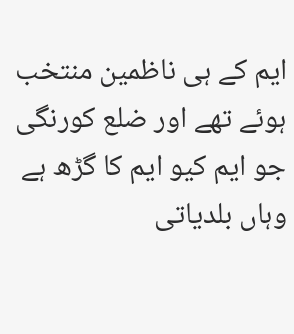ایم کے ہی ناظمین منتخب ہوئے تھے اور ضلع کورنگی جو ایم کیو ایم کا گڑھ ہے وہاں بلدیاتی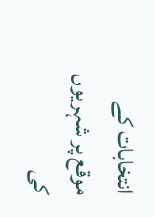انتخابات کے موقع پر شہریوں کی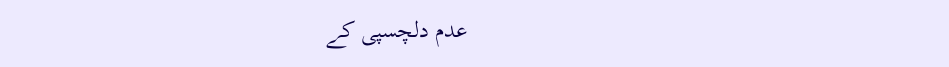عدم دلچسپی کے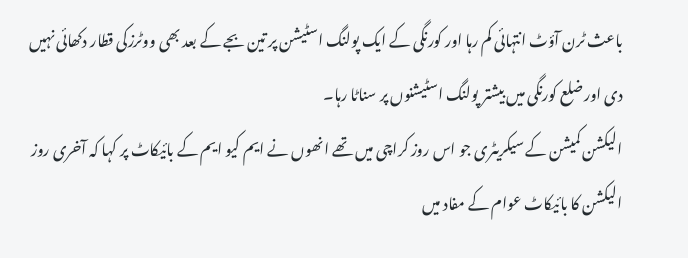باعث ٹرن آؤٹ انتہائی کم رہا اور کورنگی کے ایک پولنگ اسٹیشن پر تین بجے کے بعد بھی ووٹرزکی قطار دکھائی نہیں دی اور ضلع کورنگی میں بیشتر پولنگ اسٹیشنوں پر سناٹا رہا۔
الیکشن کمیشن کے سیکریٹری جو اس روز کراچی میں تھے انھوں نے ایم کیو ایم کے بائیکاٹ پر کہا کہ آخری روز الیکشن کا بائیکاٹ عوام کے مفاد میں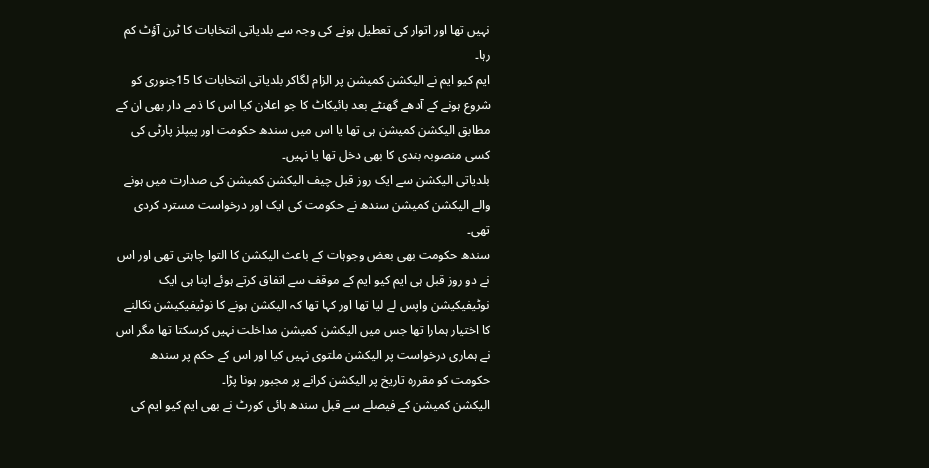نہیں تھا اور اتوار کی تعطیل ہونے کی وجہ سے بلدیاتی انتخابات کا ٹرن آؤٹ کم رہا۔
ایم کیو ایم نے الیکشن کمیشن پر الزام لگاکر بلدیاتی انتخابات کا 15جنوری کو شروع ہونے کے آدھے گھنٹے بعد بائیکاٹ کا جو اعلان کیا اس کا ذمے دار بھی ان کے مطابق الیکشن کمیشن ہی تھا یا اس میں سندھ حکومت اور پیپلز پارٹی کی کسی منصوبہ بندی کا بھی دخل تھا یا نہیں۔
بلدیاتی الیکشن سے ایک روز قبل چیف الیکشن کمیشن کی صدارت میں ہونے والے الیکشن کمیشن سندھ نے حکومت کی ایک اور درخواست مسترد کردی تھی۔
سندھ حکومت بھی بعض وجوہات کے باعث الیکشن کا التوا چاہتی تھی اور اس نے دو روز قبل ہی ایم کیو ایم کے موقف سے اتفاق کرتے ہوئے اپنا ہی ایک نوٹیفیکیشن واپس لے لیا تھا اور کہا تھا کہ الیکشن ہونے کا نوٹیفیکیشن نکالنے کا اختیار ہمارا تھا جس میں الیکشن کمیشن مداخلت نہیں کرسکتا تھا مگر اس نے ہماری درخواست پر الیکشن ملتوی نہیں کیا اور اس کے حکم پر سندھ حکومت کو مقررہ تاریخ پر الیکشن کرانے پر مجبور ہونا پڑا۔
الیکشن کمیشن کے فیصلے سے قبل سندھ ہائی کورٹ نے بھی ایم کیو ایم کی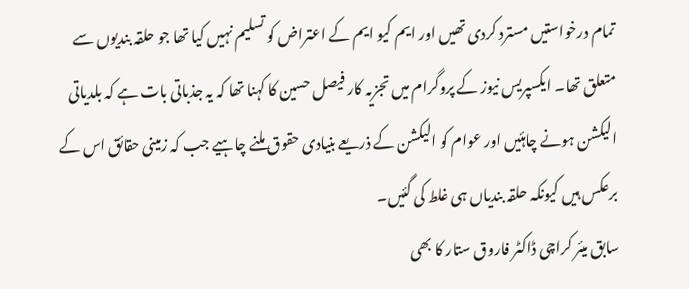تمام درخواستیں مسترد کردی تھیں اور ایم کیو ایم کے اعتراض کو تسلیم نہیں کیا تھا جو حلقہ بندیوں سے متعلق تھا۔ ایکسپریس نیوز کے پروگرام میں تجزیہ کار فیصل حسین کا کہنا تھا کہ یہ جذباتی بات ہے کہ بلدیاتی الیکشن ہونے چاہئیں اور عوام کو الیکشن کے ذریعے بنیادی حقوق ملنے چاہیے جب کہ زمینی حقائق اس کے برعکس ہیں کیونکہ حلقہ بندیاں ہی غلط کی گئیں۔
سابق میئر کراچی ڈاکٹر فاروق ستار کا بھی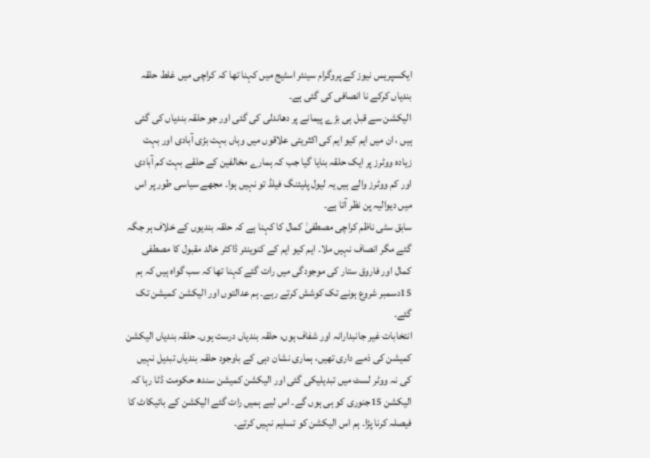ایکسپریس نیوز کے پروگرام سینئر اسٹیج میں کہنا تھا کہ کراچی میں غلط حلقہ بندیاں کرکے نا انصافی کی گئی ہے۔
الیکشن سے قبل ہی بڑے پیمانے پر دھاندلی کی گئی اور جو حلقہ بندیاں کی گئی ہیں ، ان میں ایم کیو ایم کی اکثریتی علاقوں میں وہاں بہت بڑی آبادی اور بہت زیادہ ووٹرز پر ایک حلقہ بنایا گیا جب کہ ہمارے مخالفین کے حلقے بہت کم آبادی اور کم ووٹرز والے ہیں یہ لیول پلیئنگ فیلڈ تو نہیں ہوا۔ مجھے سیاسی طور پر اس میں دیوالیہ پن نظر آتا ہے۔
سابق سٹی ناظم کراچی مصطفیٰ کمال کا کہنا ہے کہ حلقہ بندیوں کے خلاف ہر جگہ گئے مگر انصاف نہیں ملا۔ ایم کیو ایم کے کنوینئر ڈاکٹر خالد مقبول کا مصطفی کمال اور فاروق ستار کی موجودگی میں رات گئے کہنا تھا کہ سب گواہ ہیں کہ ہم 15دسمبر شروع ہونے تک کوشش کرتے رہے۔ ہم عدالتوں اور الیکشن کمیشن تک گئے۔
انتخابات غیر جانبدارانہ اور شفاف ہوں، حلقہ بندیاں درست ہوں۔ حلقہ بندیاں الیکشن کمیشن کی ذمے داری تھیں، ہماری نشان دہی کے باوجود حلقہ بندیاں تبدیل نہیں کی نہ ووٹر لسٹ میں تبدیلیکی گئی اور الیکشن کمیشن سندھ حکومت ڈٹا رہا کہ الیکشن 15جنوری کو ہی ہوں گے۔ اس لیے ہمیں رات گئے الیکشن کے بائیکاٹ کا فیصلہ کرنا پڑا۔ ہم اس الیکشن کو تسلیم نہیں کرتے۔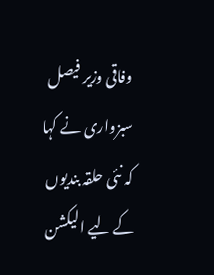وفاقی وزیر فیصل سبزواری نے کہا کہ نئی حلقہ بندیوں کے لیے الیکشن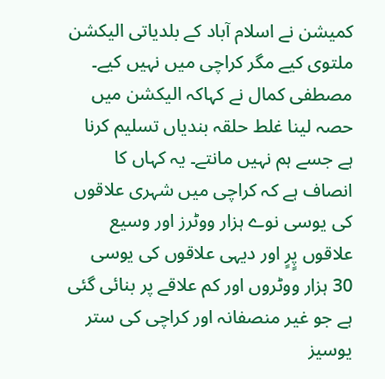کمیشن نے اسلام آباد کے بلدیاتی الیکشن ملتوی کیے مگر کراچی میں نہیں کیے۔
مصطفی کمال نے کہاکہ الیکشن میں حصہ لینا غلط حلقہ بندیاں تسلیم کرنا ہے جسے ہم نہیں مانتے۔ یہ کہاں کا انصاف ہے کہ کراچی میں شہری علاقوں کی یوسی نوے ہزار ووٹرز اور وسیع علاقوں پٍرٍ اور دیہی علاقوں کی یوسی 30 ہزار ووٹروں اور کم علاقے پر بنائی گئی ہے جو غیر منصفانہ اور کراچی کی ستر یوسیز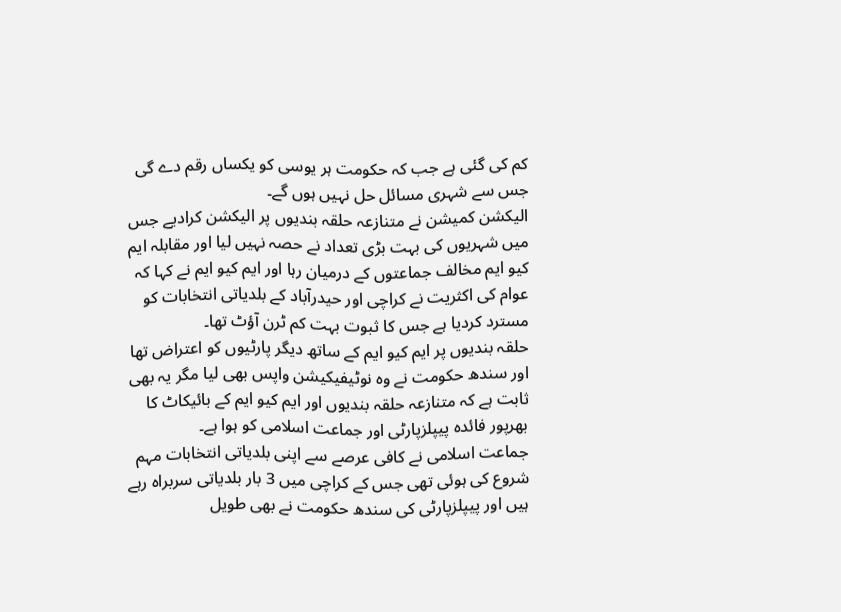کم کی گئی ہے جب کہ حکومت ہر یوسی کو یکساں رقم دے گی جس سے شہری مسائل حل نہیں ہوں گے۔
الیکشن کمیشن نے متنازعہ حلقہ بندیوں پر الیکشن کرادیے جس میں شہریوں کی بہت بڑی تعداد نے حصہ نہیں لیا اور مقابلہ ایم کیو ایم مخالف جماعتوں کے درمیان رہا اور ایم کیو ایم نے کہا کہ عوام کی اکثریت نے کراچی اور حیدرآباد کے بلدیاتی انتخابات کو مسترد کردیا ہے جس کا ثبوت بہت کم ٹرن آؤٹ تھا۔
حلقہ بندیوں پر ایم کیو ایم کے ساتھ دیگر پارٹیوں کو اعتراض تھا اور سندھ حکومت نے وہ نوٹیفیکیشن واپس بھی لیا مگر یہ بھی ثابت ہے کہ متنازعہ حلقہ بندیوں اور ایم کیو ایم کے بائیکاٹ کا بھرپور فائدہ پیپلزپارٹی اور جماعت اسلامی کو ہوا ہے۔
جماعت اسلامی نے کافی عرصے سے اپنی بلدیاتی انتخابات مہم شروع کی ہوئی تھی جس کے کراچی میں 3 بار بلدیاتی سربراہ رہے ہیں اور پیپلزپارٹی کی سندھ حکومت نے بھی طویل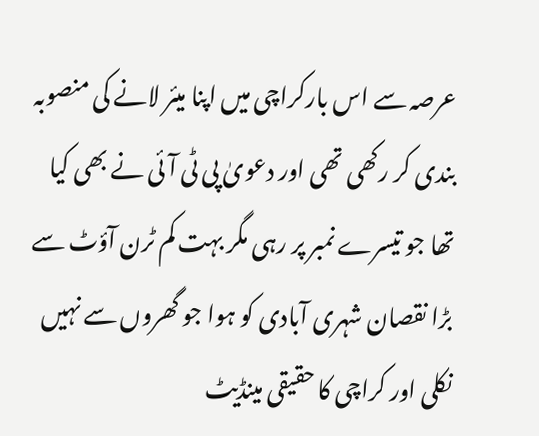عرصہ سے اس بارکراچی میں اپنا میئر لانے کی منصوبہ بندی کر رکھی تھی اور دعویٰ پی ٹی آئی نے بھی کیا تھا جو تیسرے نمبر پر رہی مگر بہت کم ٹرن آؤٹ سے بڑا نقصان شہری آبادی کو ہوا جو گھروں سے نہیں نکلی اور کراچی کا حقیقی مینڈیٹ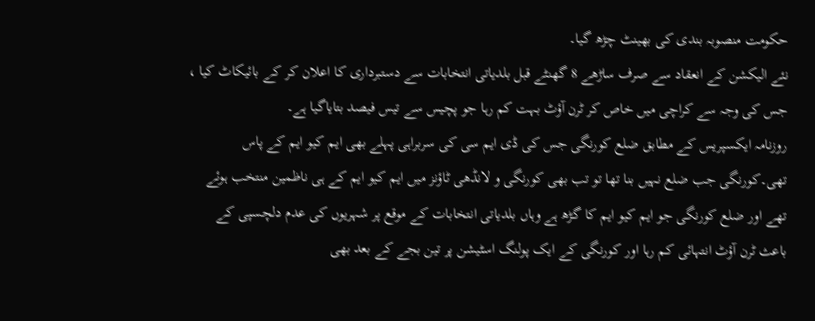حکومت منصوبہ بندی کی بھینٹ چڑھ گیا۔
نئے الیکشن کے انعقاد سے صرف ساڑھے 8 گھنٹے قبل بلدیاتی انتخابات سے دستبرداری کا اعلان کر کے بائیکاٹ کیا ، جس کی وجہ سے کراچی میں خاص کر ٹرن آؤٹ بہت کم رہا جو پچیس سے تیس فیصد بتایاگیا ہے۔
روزنامہ ایکسپریس کے مطابق ضلع کورنگی جس کی ڈی ایم سی کی سربراہی پہلے بھی ایم کیو ایم کے پاس تھی۔کورنگی جب ضلع نہیں بنا تھا تو تب بھی کورنگی و لانڈھی ٹاؤنز میں ایم کیو ایم کے ہی ناظمین منتخب ہوئے تھے اور ضلع کورنگی جو ایم کیو ایم کا گڑھ ہے وہاں بلدیاتی انتخابات کے موقع پر شہریوں کی عدم دلچسپی کے باعث ٹرن آؤٹ انتہائی کم رہا اور کورنگی کے ایک پولنگ اسٹیشن پر تین بجے کے بعد بھی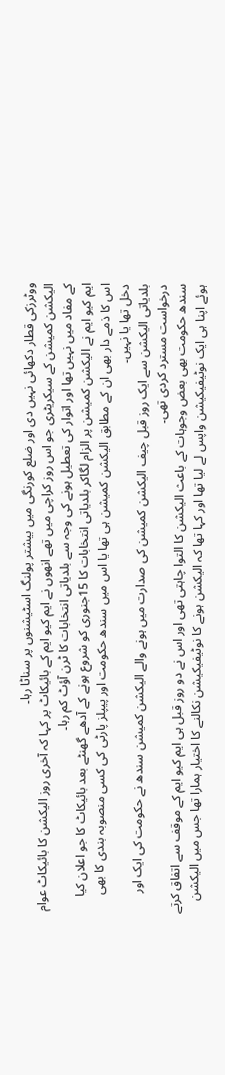ووٹرزکی قطار دکھائی نہیں دی اور ضلع کورنگی میں بیشتر پولنگ اسٹیشنوں پر سناٹا رہا۔
الیکشن کمیشن کے سیکریٹری جو اس روز کراچی میں تھے انھوں نے ایم کیو ایم کے بائیکاٹ پر کہا کہ آخری روز الیکشن کا بائیکاٹ عوام کے مفاد میں نہیں تھا اور اتوار کی تعطیل ہونے کی وجہ سے بلدیاتی انتخابات کا ٹرن آؤٹ کم رہا۔
ایم کیو ایم نے الیکشن کمیشن پر الزام لگاکر بلدیاتی انتخابات کا 15جنوری کو شروع ہونے کے آدھے گھنٹے بعد بائیکاٹ کا جو اعلان کیا اس کا ذمے دار بھی ان کے مطابق الیکشن کمیشن ہی تھا یا اس میں سندھ حکومت اور پیپلز پارٹی کی کسی منصوبہ بندی کا بھی دخل تھا یا نہیں۔
بلدیاتی الیکشن سے ایک روز قبل چیف الیکشن کمیشن کی صدارت میں ہونے والے الیکشن کمیشن سندھ نے حکومت کی ایک اور درخواست مسترد کردی تھی۔
سندھ حکومت بھی بعض وجوہات کے باعث الیکشن کا التوا چاہتی تھی اور اس نے دو روز قبل ہی ایم کیو ایم کے موقف سے اتفاق کرتے ہوئے اپنا ہی ایک نوٹیفیکیشن واپس لے لیا تھا اور کہا تھا کہ الیکشن ہونے کا نوٹیفیکیشن نکالنے کا اختیار ہمارا تھا جس میں الیکشن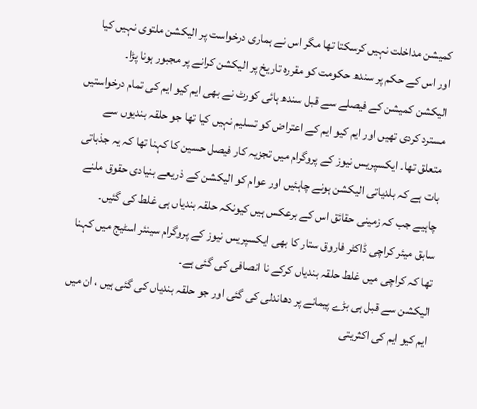کمیشن مداخلت نہیں کرسکتا تھا مگر اس نے ہماری درخواست پر الیکشن ملتوی نہیں کیا اور اس کے حکم پر سندھ حکومت کو مقررہ تاریخ پر الیکشن کرانے پر مجبور ہونا پڑا۔
الیکشن کمیشن کے فیصلے سے قبل سندھ ہائی کورٹ نے بھی ایم کیو ایم کی تمام درخواستیں مسترد کردی تھیں اور ایم کیو ایم کے اعتراض کو تسلیم نہیں کیا تھا جو حلقہ بندیوں سے متعلق تھا۔ ایکسپریس نیوز کے پروگرام میں تجزیہ کار فیصل حسین کا کہنا تھا کہ یہ جذباتی بات ہے کہ بلدیاتی الیکشن ہونے چاہئیں اور عوام کو الیکشن کے ذریعے بنیادی حقوق ملنے چاہیے جب کہ زمینی حقائق اس کے برعکس ہیں کیونکہ حلقہ بندیاں ہی غلط کی گئیں۔
سابق میئر کراچی ڈاکٹر فاروق ستار کا بھی ایکسپریس نیوز کے پروگرام سینئر اسٹیج میں کہنا تھا کہ کراچی میں غلط حلقہ بندیاں کرکے نا انصافی کی گئی ہے۔
الیکشن سے قبل ہی بڑے پیمانے پر دھاندلی کی گئی اور جو حلقہ بندیاں کی گئی ہیں ، ان میں ایم کیو ایم کی اکثریتی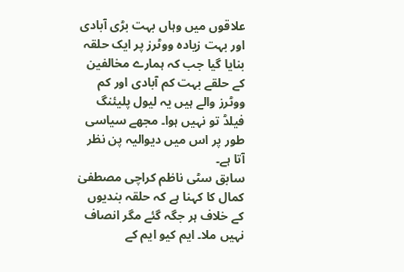علاقوں میں وہاں بہت بڑی آبادی اور بہت زیادہ ووٹرز پر ایک حلقہ بنایا گیا جب کہ ہمارے مخالفین کے حلقے بہت کم آبادی اور کم ووٹرز والے ہیں یہ لیول پلیئنگ فیلڈ تو نہیں ہوا۔ مجھے سیاسی طور پر اس میں دیوالیہ پن نظر آتا ہے۔
سابق سٹی ناظم کراچی مصطفیٰ کمال کا کہنا ہے کہ حلقہ بندیوں کے خلاف ہر جگہ گئے مگر انصاف نہیں ملا۔ ایم کیو ایم کے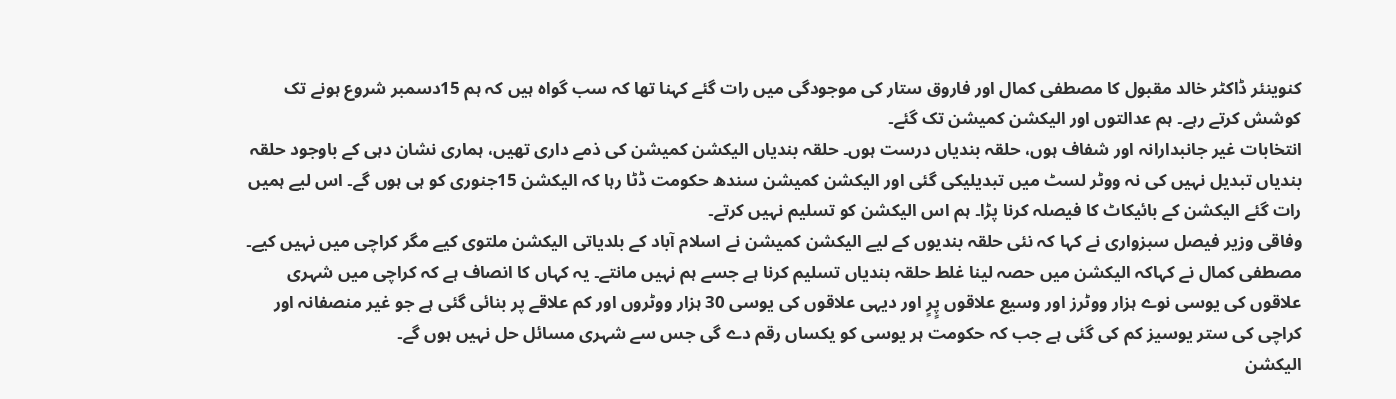کنوینئر ڈاکٹر خالد مقبول کا مصطفی کمال اور فاروق ستار کی موجودگی میں رات گئے کہنا تھا کہ سب گواہ ہیں کہ ہم 15دسمبر شروع ہونے تک کوشش کرتے رہے۔ ہم عدالتوں اور الیکشن کمیشن تک گئے۔
انتخابات غیر جانبدارانہ اور شفاف ہوں، حلقہ بندیاں درست ہوں۔ حلقہ بندیاں الیکشن کمیشن کی ذمے داری تھیں، ہماری نشان دہی کے باوجود حلقہ بندیاں تبدیل نہیں کی نہ ووٹر لسٹ میں تبدیلیکی گئی اور الیکشن کمیشن سندھ حکومت ڈٹا رہا کہ الیکشن 15جنوری کو ہی ہوں گے۔ اس لیے ہمیں رات گئے الیکشن کے بائیکاٹ کا فیصلہ کرنا پڑا۔ ہم اس الیکشن کو تسلیم نہیں کرتے۔
وفاقی وزیر فیصل سبزواری نے کہا کہ نئی حلقہ بندیوں کے لیے الیکشن کمیشن نے اسلام آباد کے بلدیاتی الیکشن ملتوی کیے مگر کراچی میں نہیں کیے۔
مصطفی کمال نے کہاکہ الیکشن میں حصہ لینا غلط حلقہ بندیاں تسلیم کرنا ہے جسے ہم نہیں مانتے۔ یہ کہاں کا انصاف ہے کہ کراچی میں شہری علاقوں کی یوسی نوے ہزار ووٹرز اور وسیع علاقوں پٍرٍ اور دیہی علاقوں کی یوسی 30 ہزار ووٹروں اور کم علاقے پر بنائی گئی ہے جو غیر منصفانہ اور کراچی کی ستر یوسیز کم کی گئی ہے جب کہ حکومت ہر یوسی کو یکساں رقم دے گی جس سے شہری مسائل حل نہیں ہوں گے۔
الیکشن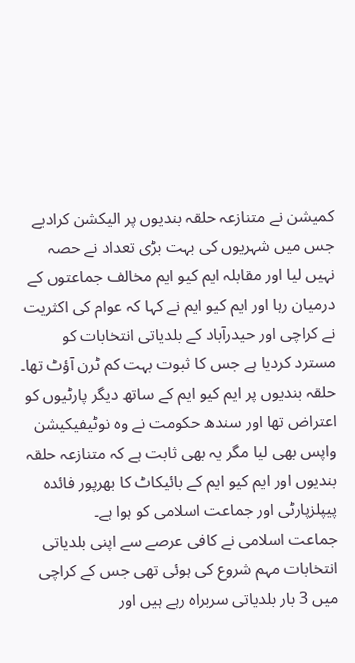کمیشن نے متنازعہ حلقہ بندیوں پر الیکشن کرادیے جس میں شہریوں کی بہت بڑی تعداد نے حصہ نہیں لیا اور مقابلہ ایم کیو ایم مخالف جماعتوں کے درمیان رہا اور ایم کیو ایم نے کہا کہ عوام کی اکثریت نے کراچی اور حیدرآباد کے بلدیاتی انتخابات کو مسترد کردیا ہے جس کا ثبوت بہت کم ٹرن آؤٹ تھا۔
حلقہ بندیوں پر ایم کیو ایم کے ساتھ دیگر پارٹیوں کو اعتراض تھا اور سندھ حکومت نے وہ نوٹیفیکیشن واپس بھی لیا مگر یہ بھی ثابت ہے کہ متنازعہ حلقہ بندیوں اور ایم کیو ایم کے بائیکاٹ کا بھرپور فائدہ پیپلزپارٹی اور جماعت اسلامی کو ہوا ہے۔
جماعت اسلامی نے کافی عرصے سے اپنی بلدیاتی انتخابات مہم شروع کی ہوئی تھی جس کے کراچی میں 3 بار بلدیاتی سربراہ رہے ہیں اور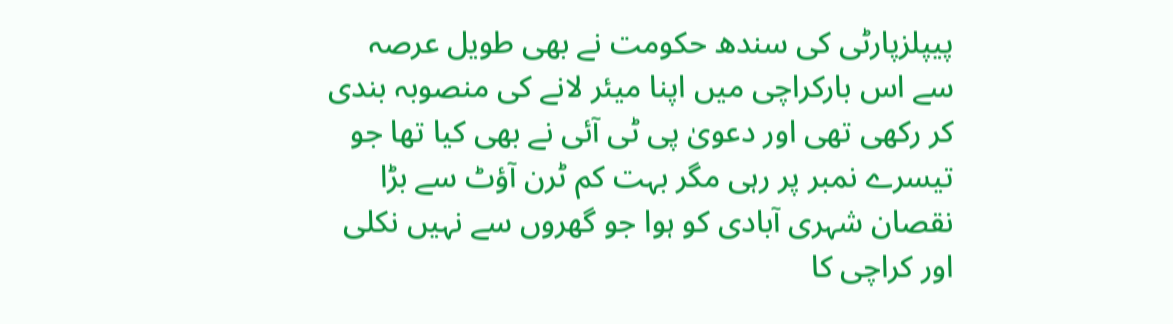پیپلزپارٹی کی سندھ حکومت نے بھی طویل عرصہ سے اس بارکراچی میں اپنا میئر لانے کی منصوبہ بندی کر رکھی تھی اور دعویٰ پی ٹی آئی نے بھی کیا تھا جو تیسرے نمبر پر رہی مگر بہت کم ٹرن آؤٹ سے بڑا نقصان شہری آبادی کو ہوا جو گھروں سے نہیں نکلی اور کراچی کا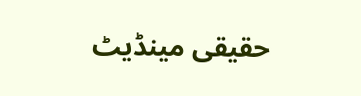حقیقی مینڈیٹ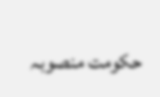حکومت منصوبہ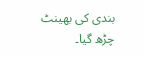بندی کی بھینٹ چڑھ گیا۔